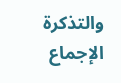والتذكرة الإجماع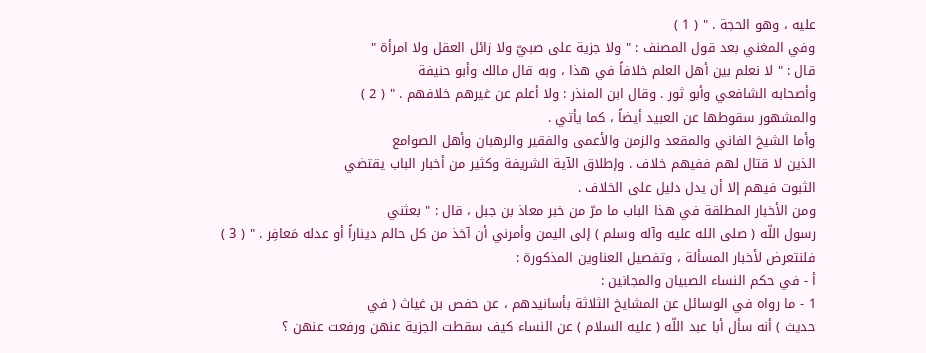عليه ، وهو الحجة . " ( 1 )
وفي المغني بعد قول المصنف : " ولا جزية على صبيّ ولا زائل العقل ولا امرأة "
قال : " لا نعلم بين أهل العلم خلافاً في هذا ، وبه قال مالك وأبو حنيفة
وأصحابه الشافعي وأبو ثور . وقال ابن المنذر : ولا أعلم عن غيرهم خلافهم . " ( 2 )
والمشهور سقوطها عن العبيد أيضاً ، كما يأتي .
وأما الشيخ الفاني والمقعد والزمن والأعمى والفقير والرهبان وأهل الصوامع
الذين لا قتال لهم ففيهم خلاف . وإطلاق الآية الشريفة وكثير من أخبار الباب يقتضي
الثبوت فيهم إلا أن يدل دليل على الخلاف .
ومن الأخبار المطلقة في هذا الباب ما مرّ من خبر معاذ بن جبل ، قال : " بعثني
رسول اللّه ( صلى الله عليه وآله وسلم ) إلى اليمن وأمرني أن آخذ من كل حالم ديناراً أو عدله مَعافِر . " ( 3 )
فلنتعرض لأخبار المسألة ، وتفصيل العناوين المذكورة :
أ - في حكم النساء الصبيان والمجانين :
1 - ما رواه في الوسائل عن المشايخ الثلاثة بأسانيدهم ، عن حفص بن غياث ( في
حديث ) أنه سأل أبا عبد اللّه ( عليه السلام ) عن النساء كيف سقطت الجزية عنهن ورفعت عنهن ؟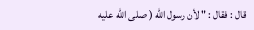قال : فقال : " لأن رسول اللّه ( صلى الله عليه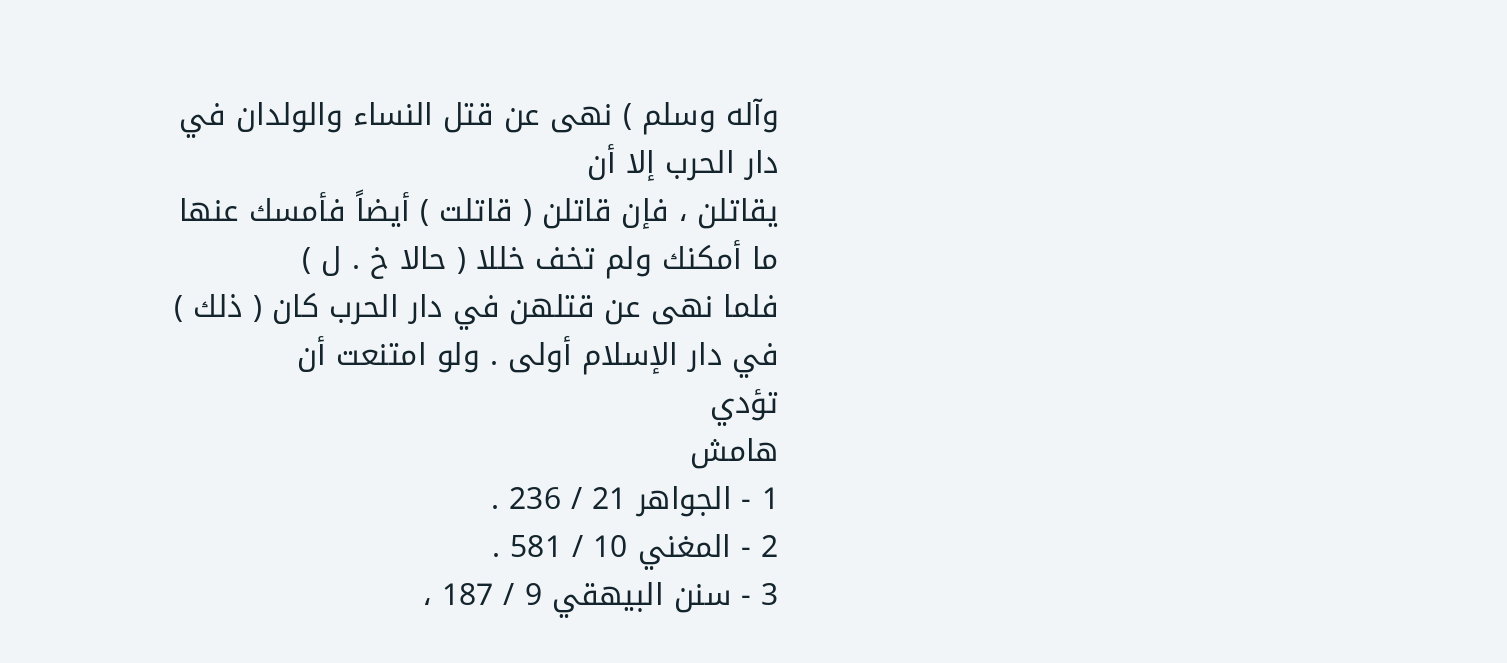وآله وسلم ) نهى عن قتل النساء والولدان في دار الحرب إلا أن
يقاتلن ، فإن قاتلن ( قاتلت ) أيضاً فأمسك عنها ما أمكنك ولم تخف خللا ( حالا خ . ل )
فلما نهى عن قتلهن في دار الحرب كان ( ذلك ) في دار الإسلام أولى . ولو امتنعت أن
تؤدي
هامش
1 - الجواهر 21 / 236 .
2 - المغني 10 / 581 .
3 - سنن البيهقي 9 / 187 ،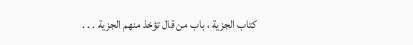كتاب الجزية ، باب من قال تؤخذ منهم الجزية . . .